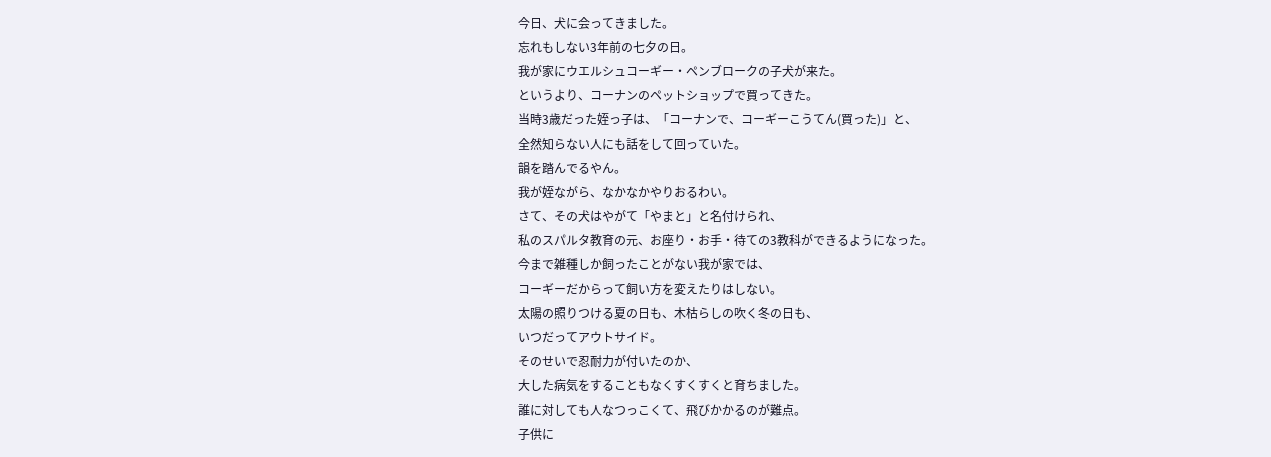今日、犬に会ってきました。
忘れもしない3年前の七夕の日。
我が家にウエルシュコーギー・ペンブロークの子犬が来た。
というより、コーナンのペットショップで買ってきた。
当時3歳だった姪っ子は、「コーナンで、コーギーこうてん(買った)」と、
全然知らない人にも話をして回っていた。
韻を踏んでるやん。
我が姪ながら、なかなかやりおるわい。
さて、その犬はやがて「やまと」と名付けられ、
私のスパルタ教育の元、お座り・お手・待ての3教科ができるようになった。
今まで雑種しか飼ったことがない我が家では、
コーギーだからって飼い方を変えたりはしない。
太陽の照りつける夏の日も、木枯らしの吹く冬の日も、
いつだってアウトサイド。
そのせいで忍耐力が付いたのか、
大した病気をすることもなくすくすくと育ちました。
誰に対しても人なつっこくて、飛びかかるのが難点。
子供に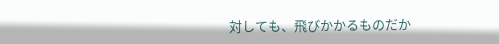対しても、飛びかかるものだか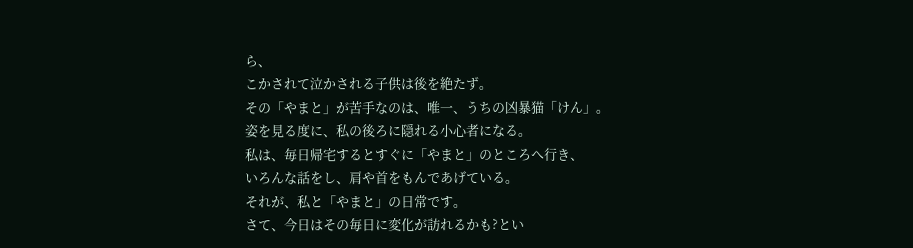ら、
こかされて泣かされる子供は後を絶たず。
その「やまと」が苦手なのは、唯一、うちの凶暴猫「けん」。
姿を見る度に、私の後ろに隠れる小心者になる。
私は、毎日帰宅するとすぐに「やまと」のところへ行き、
いろんな話をし、肩や首をもんであげている。
それが、私と「やまと」の日常です。
さて、今日はその毎日に変化が訪れるかも?とい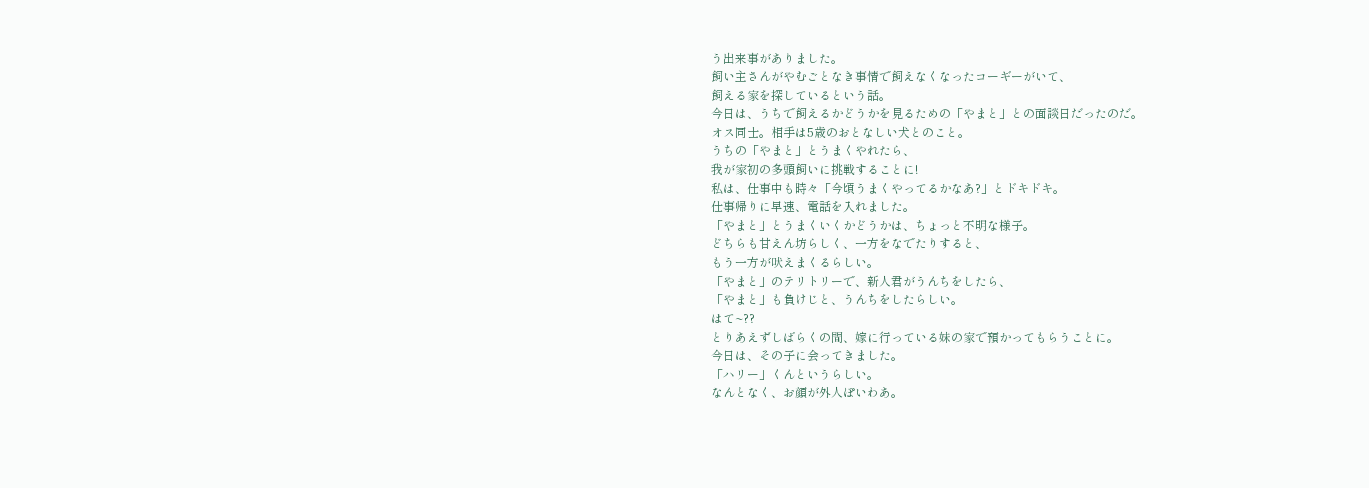う出来事がありました。
飼い主さんがやむごとなき事情で飼えなくなったコーギーがいて、
飼える家を探しているという話。
今日は、うちで飼えるかどうかを見るための「やまと」との面談日だったのだ。
オス同士。相手は5歳のおとなしい犬とのこと。
うちの「やまと」とうまくやれたら、
我が家初の多頭飼いに挑戦することに!
私は、仕事中も時々「今頃うまくやってるかなあ?」とドキドキ。
仕事帰りに早速、電話を入れました。
「やまと」とうまくいくかどうかは、ちょっと不明な様子。
どちらも甘えん坊らしく、一方をなでたりすると、
もう一方が吠えまくるらしい。
「やまと」のテリトリーで、新人君がうんちをしたら、
「やまと」も負けじと、うんちをしたらしい。
はて~??
とりあえずしばらくの間、嫁に行っている妹の家で預かってもらうことに。
今日は、その子に会ってきました。
「ハリー」くんというらしい。
なんとなく、お顔が外人ぽいわあ。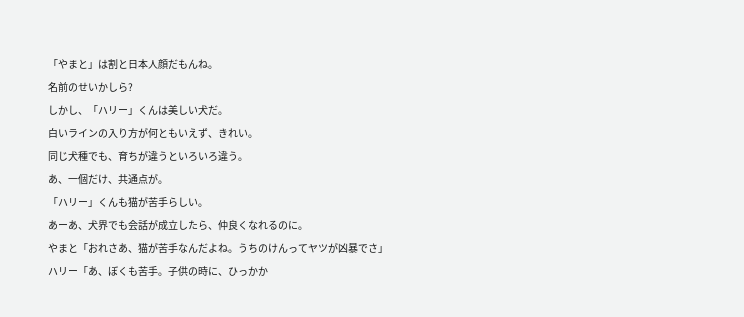「やまと」は割と日本人顔だもんね。
名前のせいかしら?
しかし、「ハリー」くんは美しい犬だ。
白いラインの入り方が何ともいえず、きれい。
同じ犬種でも、育ちが違うといろいろ違う。
あ、一個だけ、共通点が。
「ハリー」くんも猫が苦手らしい。
あーあ、犬界でも会話が成立したら、仲良くなれるのに。
やまと「おれさあ、猫が苦手なんだよね。うちのけんってヤツが凶暴でさ」
ハリー「あ、ぼくも苦手。子供の時に、ひっかか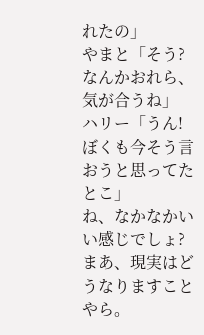れたの」
やまと「そう?なんかおれら、気が合うね」
ハリー「うん!ぼくも今そう言おうと思ってたとこ」
ね、なかなかいい感じでしょ?
まあ、現実はどうなりますことやら。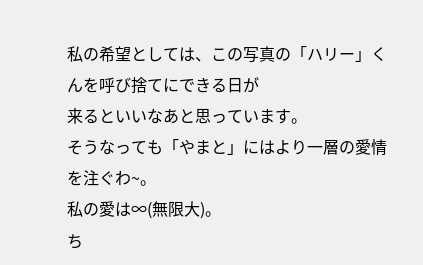私の希望としては、この写真の「ハリー」くんを呼び捨てにできる日が
来るといいなあと思っています。
そうなっても「やまと」にはより一層の愛情を注ぐわ~。
私の愛は∞(無限大)。
ち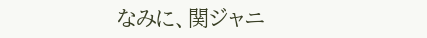なみに、関ジャニ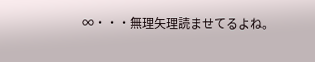∞・・・無理矢理読ませてるよね。